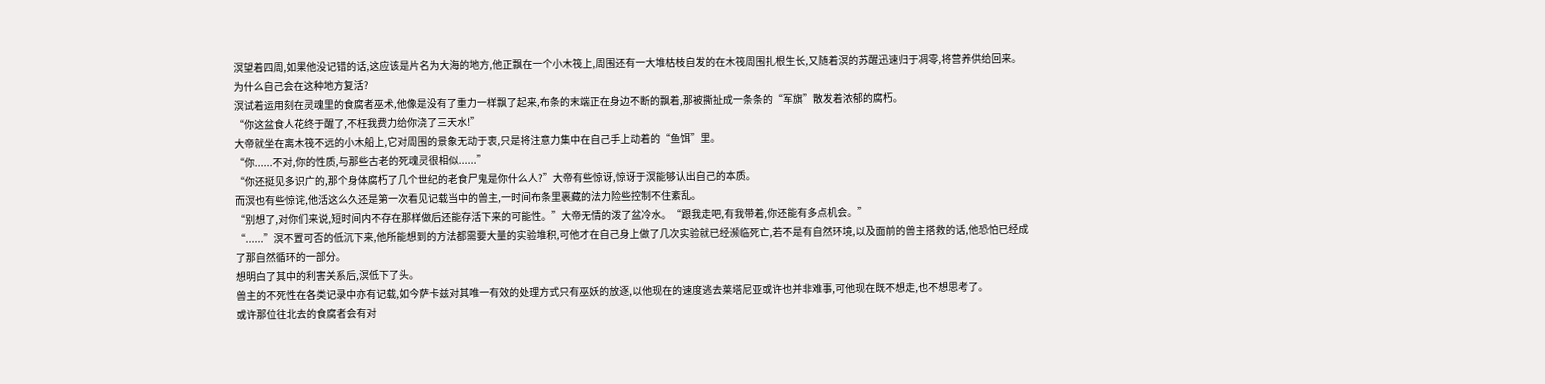溟望着四周,如果他没记错的话,这应该是片名为大海的地方,他正飘在一个小木筏上,周围还有一大堆枯枝自发的在木筏周围扎根生长,又随着溟的苏醒迅速归于凋零,将营养供给回来。
为什么自己会在这种地方复活?
溟试着运用刻在灵魂里的食腐者巫术,他像是没有了重力一样飘了起来,布条的末端正在身边不断的飘着,那被撕扯成一条条的“军旗”散发着浓郁的腐朽。
“你这盆食人花终于醒了,不枉我费力给你浇了三天水!”
大帝就坐在离木筏不远的小木船上,它对周围的景象无动于衷,只是将注意力集中在自己手上动着的“鱼饵”里。
“你......不对,你的性质,与那些古老的死魂灵很相似......”
“你还挺见多识广的,那个身体腐朽了几个世纪的老食尸鬼是你什么人?”大帝有些惊讶,惊讶于溟能够认出自己的本质。
而溟也有些惊诧,他活这么久还是第一次看见记载当中的兽主,一时间布条里裹藏的法力险些控制不住紊乱。
“别想了,对你们来说,短时间内不存在那样做后还能存活下来的可能性。”大帝无情的泼了盆冷水。“跟我走吧,有我带着,你还能有多点机会。”
“......”溟不置可否的低沉下来,他所能想到的方法都需要大量的实验堆积,可他才在自己身上做了几次实验就已经濒临死亡,若不是有自然环境,以及面前的兽主搭救的话,他恐怕已经成了那自然循环的一部分。
想明白了其中的利害关系后,溟低下了头。
兽主的不死性在各类记录中亦有记载,如今萨卡兹对其唯一有效的处理方式只有巫妖的放逐,以他现在的速度逃去莱塔尼亚或许也并非难事,可他现在既不想走,也不想思考了。
或许那位往北去的食腐者会有对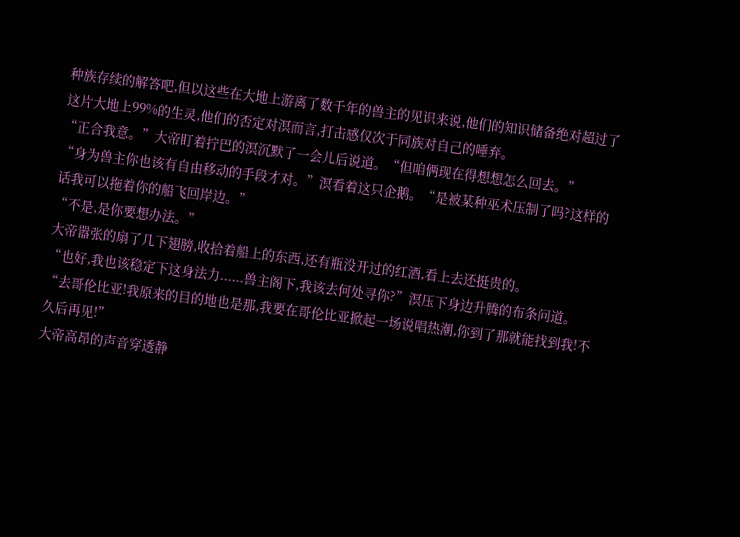种族存续的解答吧,但以这些在大地上游离了数千年的兽主的见识来说,他们的知识储备绝对超过了这片大地上99%的生灵,他们的否定对溟而言,打击感仅次于同族对自己的唾弃。
“正合我意。”大帝盯着拧巴的溟沉默了一会儿后说道。“但咱俩现在得想想怎么回去。”
“身为兽主你也该有自由移动的手段才对。”溟看着这只企鹅。“是被某种巫术压制了吗?这样的话我可以拖着你的船飞回岸边。”
“不是,是你要想办法。”
大帝嚣张的扇了几下翅膀,收拾着船上的东西,还有瓶没开过的红酒,看上去还挺贵的。
“也好,我也该稳定下这身法力......兽主阁下,我该去何处寻你?”溟压下身边升腾的布条问道。
“去哥伦比亚!我原来的目的地也是那,我要在哥伦比亚掀起一场说唱热潮,你到了那就能找到我!不久后再见!”
大帝高昂的声音穿透静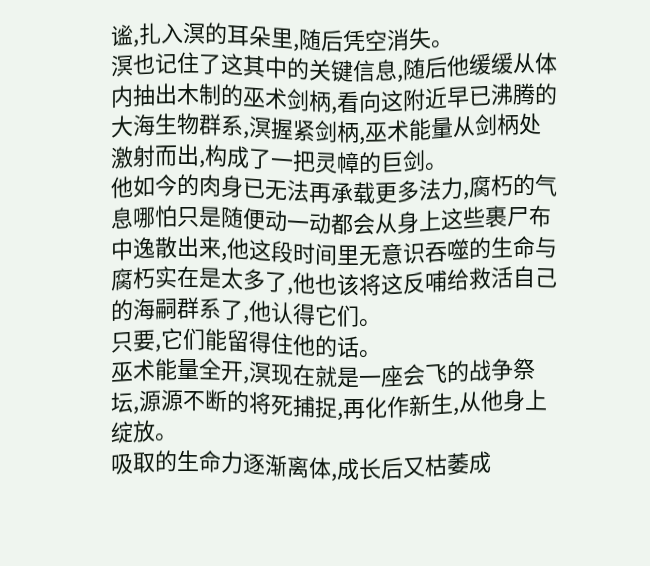谧,扎入溟的耳朵里,随后凭空消失。
溟也记住了这其中的关键信息,随后他缓缓从体内抽出木制的巫术剑柄,看向这附近早已沸腾的大海生物群系,溟握紧剑柄,巫术能量从剑柄处激射而出,构成了一把灵幛的巨剑。
他如今的肉身已无法再承载更多法力,腐朽的气息哪怕只是随便动一动都会从身上这些裹尸布中逸散出来,他这段时间里无意识吞噬的生命与腐朽实在是太多了,他也该将这反哺给救活自己的海嗣群系了,他认得它们。
只要,它们能留得住他的话。
巫术能量全开,溟现在就是一座会飞的战争祭坛,源源不断的将死捕捉,再化作新生,从他身上绽放。
吸取的生命力逐渐离体,成长后又枯萎成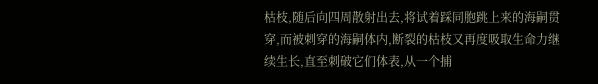枯枝,随后向四周散射出去,将试着踩同胞跳上来的海嗣贯穿,而被刺穿的海嗣体内,断裂的枯枝又再度吸取生命力继续生长,直至刺破它们体表,从一个捕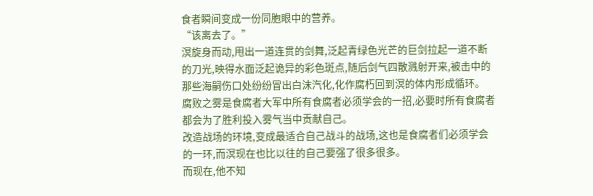食者瞬间变成一份同胞眼中的营养。
“该离去了。”
溟旋身而动,甩出一道连贯的剑舞,泛起青绿色光芒的巨剑拉起一道不断的刀光,映得水面泛起诡异的彩色斑点,随后剑气四散溅射开来,被击中的那些海嗣伤口处纷纷冒出白沫汽化,化作腐朽回到溟的体内形成循环。
腐败之雾是食腐者大军中所有食腐者必须学会的一招,必要时所有食腐者都会为了胜利投入雾气当中贡献自己。
改造战场的环境,变成最适合自己战斗的战场,这也是食腐者们必须学会的一环,而溟现在也比以往的自己要强了很多很多。
而现在,他不知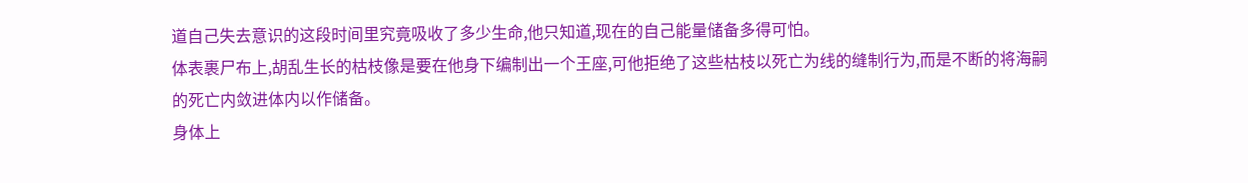道自己失去意识的这段时间里究竟吸收了多少生命,他只知道,现在的自己能量储备多得可怕。
体表裹尸布上,胡乱生长的枯枝像是要在他身下编制出一个王座,可他拒绝了这些枯枝以死亡为线的缝制行为,而是不断的将海嗣的死亡内敛进体内以作储备。
身体上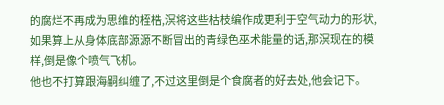的腐烂不再成为思维的桎梏,溟将这些枯枝编作成更利于空气动力的形状,如果算上从身体底部源源不断冒出的青绿色巫术能量的话,那溟现在的模样,倒是像个喷气飞机。
他也不打算跟海嗣纠缠了,不过这里倒是个食腐者的好去处,他会记下。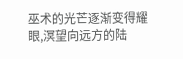巫术的光芒逐渐变得耀眼,溟望向远方的陆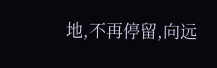地,不再停留,向远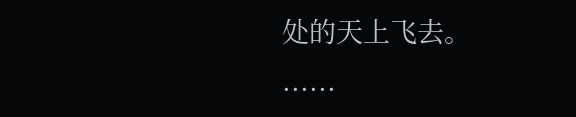处的天上飞去。
......